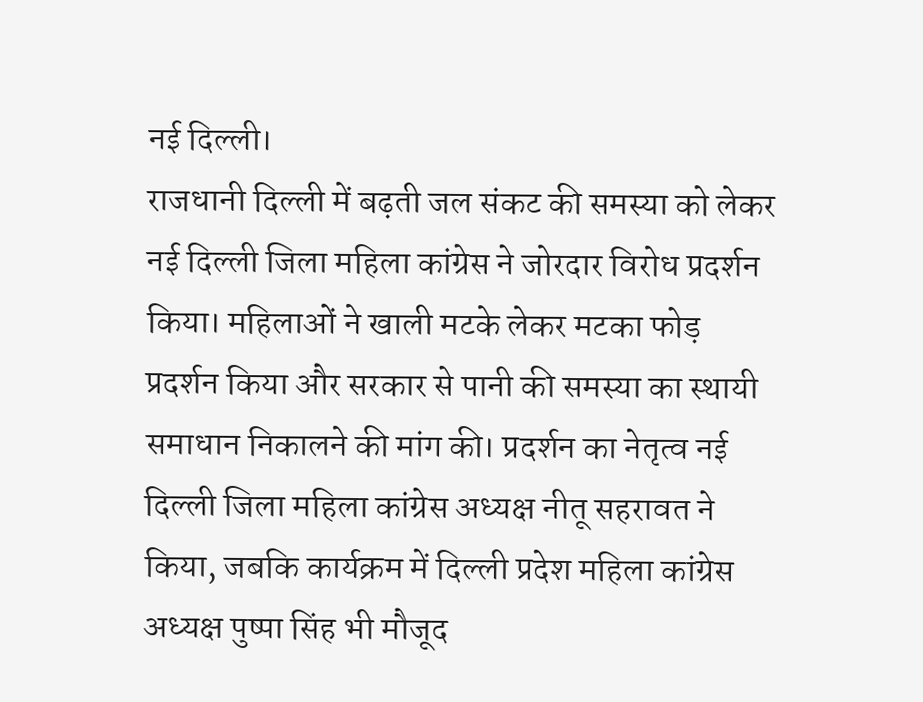नई दिल्ली।
राजधानी दिल्ली में बढ़ती जल संकट की समस्या को लेकर नई दिल्ली जिला महिला कांग्रेस ने जोरदार विरोध प्रदर्शन किया। महिलाओं ने खाली मटके लेकर मटका फोड़ प्रदर्शन किया और सरकार से पानी की समस्या का स्थायी समाधान निकालने की मांग की। प्रदर्शन का नेतृत्व नई दिल्ली जिला महिला कांग्रेस अध्यक्ष नीतू सहरावत ने किया, जबकि कार्यक्रम में दिल्ली प्रदेश महिला कांग्रेस अध्यक्ष पुष्पा सिंह भी मौजूद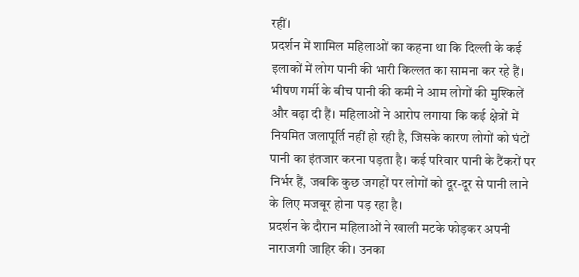रहीं।
प्रदर्शन में शामिल महिलाओं का कहना था कि दिल्ली के कई इलाकों में लोग पानी की भारी किल्लत का सामना कर रहे हैं। भीषण गर्मी के बीच पानी की कमी ने आम लोगों की मुश्किलें और बढ़ा दी हैं। महिलाओं ने आरोप लगाया कि कई क्षेत्रों में नियमित जलापूर्ति नहीं हो रही है, जिसके कारण लोगों को घंटों पानी का इंतजार करना पड़ता है। कई परिवार पानी के टैंकरों पर निर्भर हैं, जबकि कुछ जगहों पर लोगों को दूर-दूर से पानी लाने के लिए मजबूर होना पड़ रहा है।
प्रदर्शन के दौरान महिलाओं ने खाली मटके फोड़कर अपनी नाराजगी जाहिर की। उनका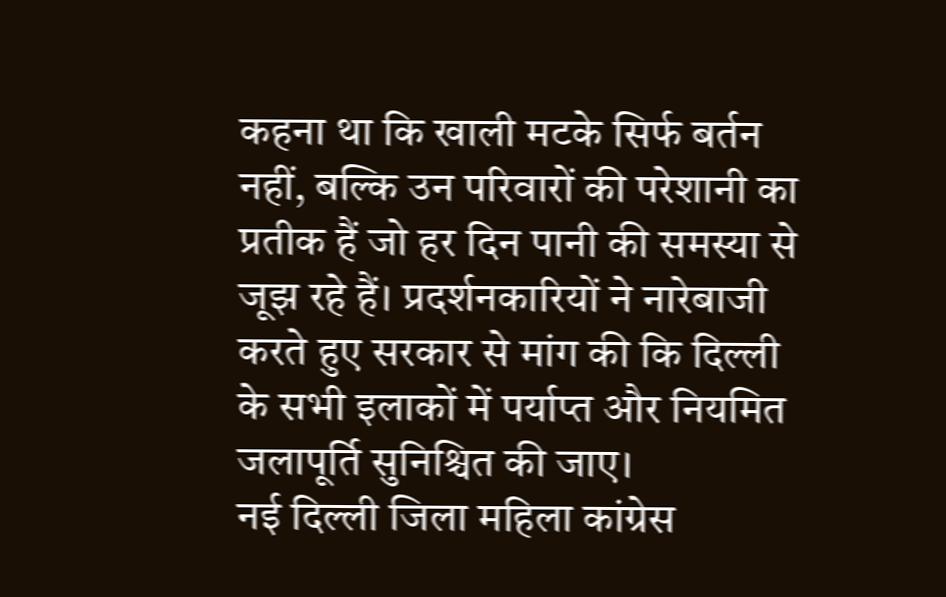कहना था कि खाली मटके सिर्फ बर्तन नहीं, बल्कि उन परिवारों की परेशानी का प्रतीक हैं जो हर दिन पानी की समस्या से जूझ रहे हैं। प्रदर्शनकारियों ने नारेबाजी करते हुए सरकार से मांग की कि दिल्ली के सभी इलाकों में पर्याप्त और नियमित जलापूर्ति सुनिश्चित की जाए।
नई दिल्ली जिला महिला कांग्रेस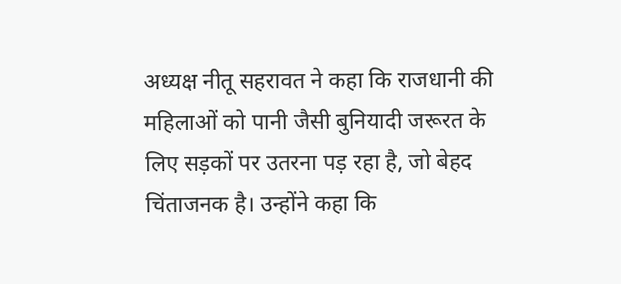अध्यक्ष नीतू सहरावत ने कहा कि राजधानी की महिलाओं को पानी जैसी बुनियादी जरूरत के लिए सड़कों पर उतरना पड़ रहा है, जो बेहद चिंताजनक है। उन्होंने कहा कि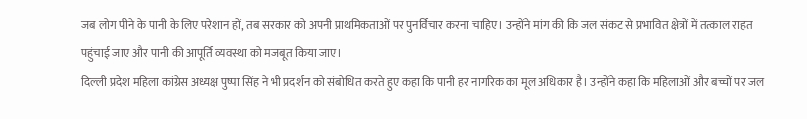जब लोग पीने के पानी के लिए परेशान हों, तब सरकार को अपनी प्राथमिकताओं पर पुनर्विचार करना चाहिए। उन्होंने मांग की कि जल संकट से प्रभावित क्षेत्रों में तत्काल राहत पहुंचाई जाए और पानी की आपूर्ति व्यवस्था को मजबूत किया जाए।
दिल्ली प्रदेश महिला कांग्रेस अध्यक्ष पुष्पा सिंह ने भी प्रदर्शन को संबोधित करते हुए कहा कि पानी हर नागरिक का मूल अधिकार है। उन्होंने कहा कि महिलाओं और बच्चों पर जल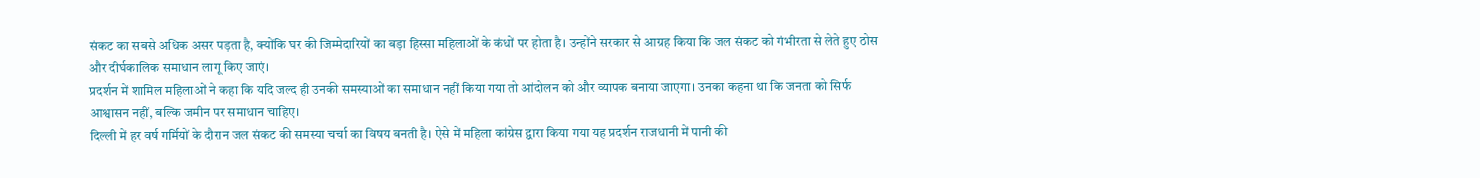संकट का सबसे अधिक असर पड़ता है, क्योंकि घर की जिम्मेदारियों का बड़ा हिस्सा महिलाओं के कंधों पर होता है। उन्होंने सरकार से आग्रह किया कि जल संकट को गंभीरता से लेते हुए ठोस और दीर्घकालिक समाधान लागू किए जाएं।
प्रदर्शन में शामिल महिलाओं ने कहा कि यदि जल्द ही उनकी समस्याओं का समाधान नहीं किया गया तो आंदोलन को और व्यापक बनाया जाएगा। उनका कहना था कि जनता को सिर्फ आश्वासन नहीं, बल्कि जमीन पर समाधान चाहिए।
दिल्ली में हर वर्ष गर्मियों के दौरान जल संकट की समस्या चर्चा का विषय बनती है। ऐसे में महिला कांग्रेस द्वारा किया गया यह प्रदर्शन राजधानी में पानी की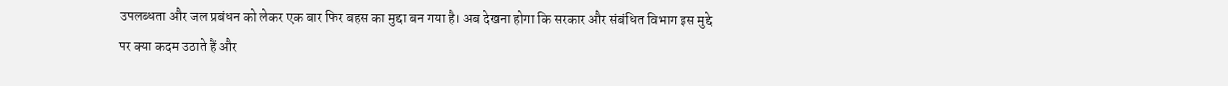उपलब्धता और जल प्रबंधन को लेकर एक बार फिर बहस का मुद्दा बन गया है। अब देखना होगा कि सरकार और संबंधित विभाग इस मुद्दे पर क्या कदम उठाते हैं और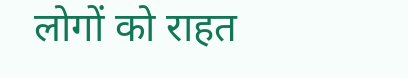लोगों को राहत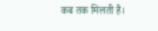कब तक मिलती है।